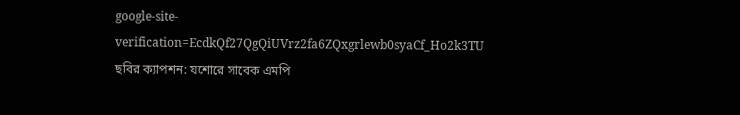google-site-verification=EcdkQf27QgQiUVrz2fa6ZQxgrlewb0syaCf_Ho2k3TU
ছবির ক্যাপশন: যশোরে সাবেক এমপি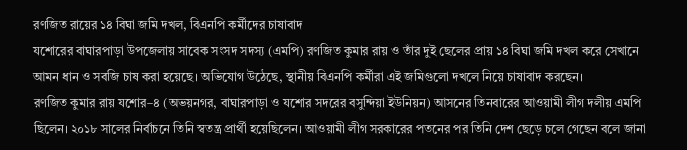রণজিত রায়ের ১৪ বিঘা জমি দখল, বিএনপি কর্মীদের চাষাবাদ
যশোরের বাঘারপাড়া উপজেলায় সাবেক সংসদ সদস্য (এমপি) রণজিত কুমার রায় ও তাঁর দুই ছেলের প্রায় ১৪ বিঘা জমি দখল করে সেখানে আমন ধান ও সবজি চাষ করা হয়েছে। অভিযোগ উঠেছে, স্থানীয় বিএনপি কর্মীরা এই জমিগুলো দখলে নিয়ে চাষাবাদ করছেন।
রণজিত কুমার রায় যশোর–৪ (অভয়নগর, বাঘারপাড়া ও যশোর সদরের বসুন্দিয়া ইউনিয়ন) আসনের তিনবারের আওয়ামী লীগ দলীয় এমপি ছিলেন। ২০১৮ সালের নির্বাচনে তিনি স্বতন্ত্র প্রার্থী হয়েছিলেন। আওয়ামী লীগ সরকারের পতনের পর তিনি দেশ ছেড়ে চলে গেছেন বলে জানা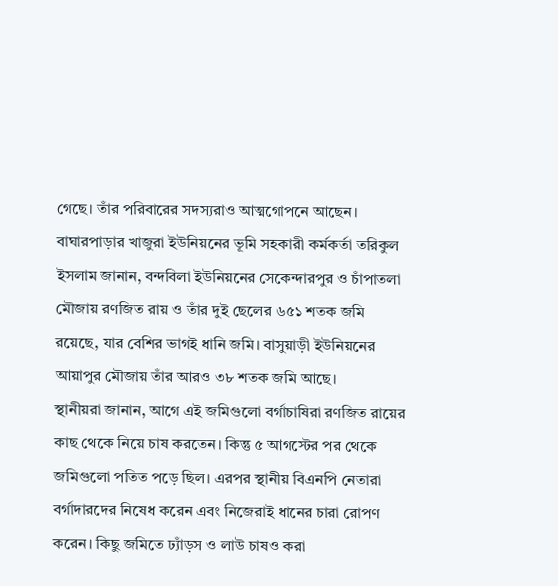গেছে। তাঁর পরিবারের সদস্যরাও আত্মগোপনে আছেন।
বাঘারপাড়ার খাজুরা ইউনিয়নের ভূমি সহকারী কর্মকর্তা তরিকুল ইসলাম জানান, বন্দবিলা ইউনিয়নের সেকেন্দারপুর ও চাঁপাতলা মৌজায় রণজিত রায় ও তাঁর দুই ছেলের ৬৫১ শতক জমি রয়েছে, যার বেশির ভাগই ধানি জমি। বাসুয়াড়ী ইউনিয়নের আয়াপুর মৌজায় তাঁর আরও ৩৮ শতক জমি আছে।
স্থানীয়রা জানান, আগে এই জমিগুলো বর্গাচাষিরা রণজিত রায়ের কাছ থেকে নিয়ে চাষ করতেন। কিন্তু ৫ আগস্টের পর থেকে জমিগুলো পতিত পড়ে ছিল। এরপর স্থানীয় বিএনপি নেতারা বর্গাদারদের নিষেধ করেন এবং নিজেরাই ধানের চারা রোপণ করেন। কিছু জমিতে ঢ্যাঁড়স ও লাউ চাষও করা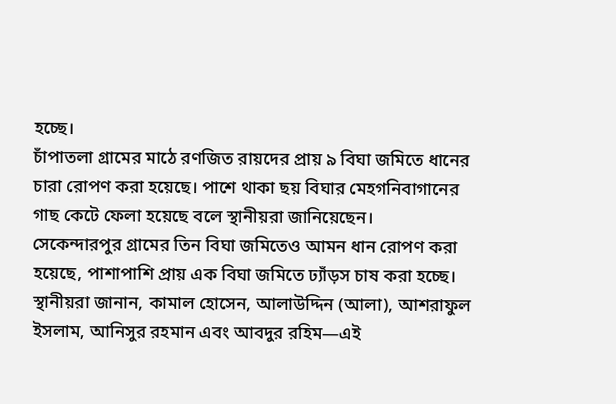হচ্ছে।
চাঁপাতলা গ্রামের মাঠে রণজিত রায়দের প্রায় ৯ বিঘা জমিতে ধানের চারা রোপণ করা হয়েছে। পাশে থাকা ছয় বিঘার মেহগনিবাগানের গাছ কেটে ফেলা হয়েছে বলে স্থানীয়রা জানিয়েছেন।
সেকেন্দারপুর গ্রামের তিন বিঘা জমিতেও আমন ধান রোপণ করা হয়েছে, পাশাপাশি প্রায় এক বিঘা জমিতে ঢ্যাঁড়স চাষ করা হচ্ছে।
স্থানীয়রা জানান, কামাল হোসেন, আলাউদ্দিন (আলা), আশরাফুল ইসলাম, আনিসুর রহমান এবং আবদুর রহিম—এই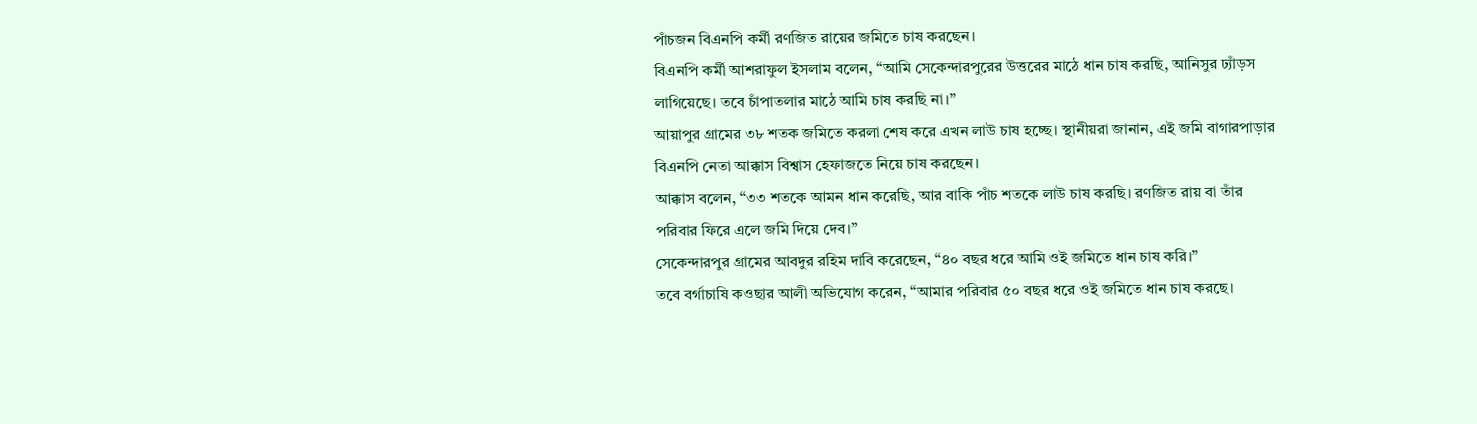পাঁচজন বিএনপি কর্মী রণজিত রায়ের জমিতে চাষ করছেন।
বিএনপি কর্মী আশরাফুল ইসলাম বলেন, “আমি সেকেন্দারপুরের উত্তরের মাঠে ধান চাষ করছি, আনিসুর ঢ্যাঁড়স লাগিয়েছে। তবে চাঁপাতলার মাঠে আমি চাষ করছি না।”
আয়াপুর গ্রামের ৩৮ শতক জমিতে করলা শেষ করে এখন লাউ চাষ হচ্ছে। স্থানীয়রা জানান, এই জমি বাগারপাড়ার বিএনপি নেতা আক্কাস বিশ্বাস হেফাজতে নিয়ে চাষ করছেন।
আক্কাস বলেন, “৩৩ শতকে আমন ধান করেছি, আর বাকি পাঁচ শতকে লাউ চাষ করছি। রণজিত রায় বা তাঁর পরিবার ফিরে এলে জমি দিয়ে দেব।”
সেকেন্দারপুর গ্রামের আবদুর রহিম দাবি করেছেন, “৪০ বছর ধরে আমি ওই জমিতে ধান চাষ করি।”
তবে বর্গাচাষি কওছার আলী অভিযোগ করেন, “আমার পরিবার ৫০ বছর ধরে ওই জমিতে ধান চাষ করছে।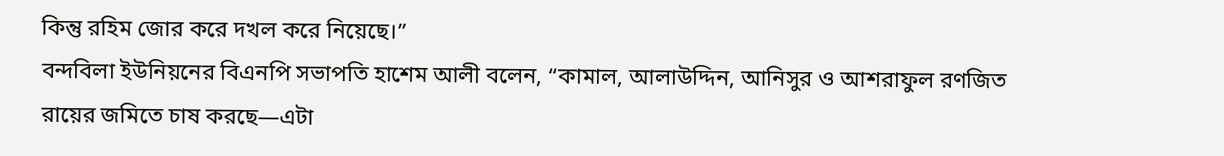কিন্তু রহিম জোর করে দখল করে নিয়েছে।”
বন্দবিলা ইউনিয়নের বিএনপি সভাপতি হাশেম আলী বলেন, “কামাল, আলাউদ্দিন, আনিসুর ও আশরাফুল রণজিত রায়ের জমিতে চাষ করছে—এটা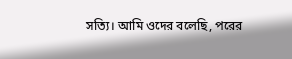সত্যি। আমি ওদের বলেছি, পরের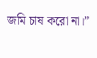জমি চাষ করো না।”